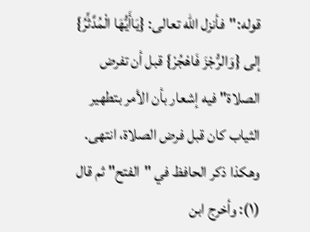قوله:"فأنزل الله تعالى: {يَاأَيُّهَا الْمُدَّثِّرُ} إلى {وَالرُّجْزَ فَاهْجُرْ} قبل أن تفرض الصلاة" فيه إشعار بأن الأمر بتطهير الثياب كان قبل فرض الصلاة، انتهى.
وهكذا ذكر الحافظ في "الفتح" ثم قال (١): وأخرج ابن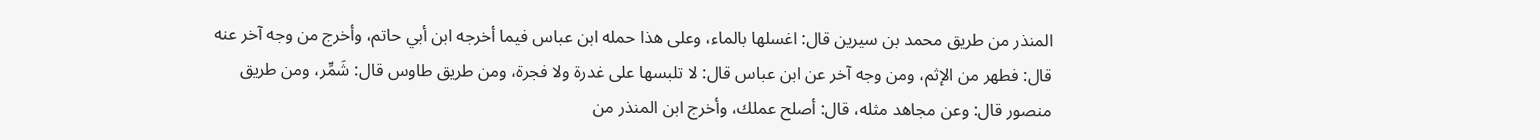المنذر من طريق محمد بن سيرين قال: اغسلها بالماء، وعلى هذا حمله ابن عباس فيما أخرجه ابن أبي حاتم، وأخرج من وجه آخر عنه قال: فطهر من الإثم، ومن وجه آخر عن ابن عباس قال: لا تلبسها على غدرة ولا فجرة، ومن طريق طاوس قال: شَمِّر، ومن طريق منصور قال: وعن مجاهد مثله، قال: أصلح عملك، وأخرج ابن المنذر من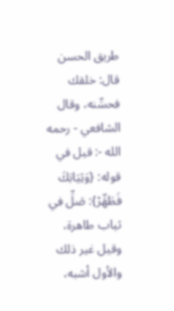طريق الحسن قال: خلقك فحسِّنه، وقال الشافعي - رحمه الله -: قيل في قوله: {وَثِيَابَكَ فَطَهِّرْ}: صَلِّ في ثياب طاهرة، وقيل غير ذلك والأول أشبه،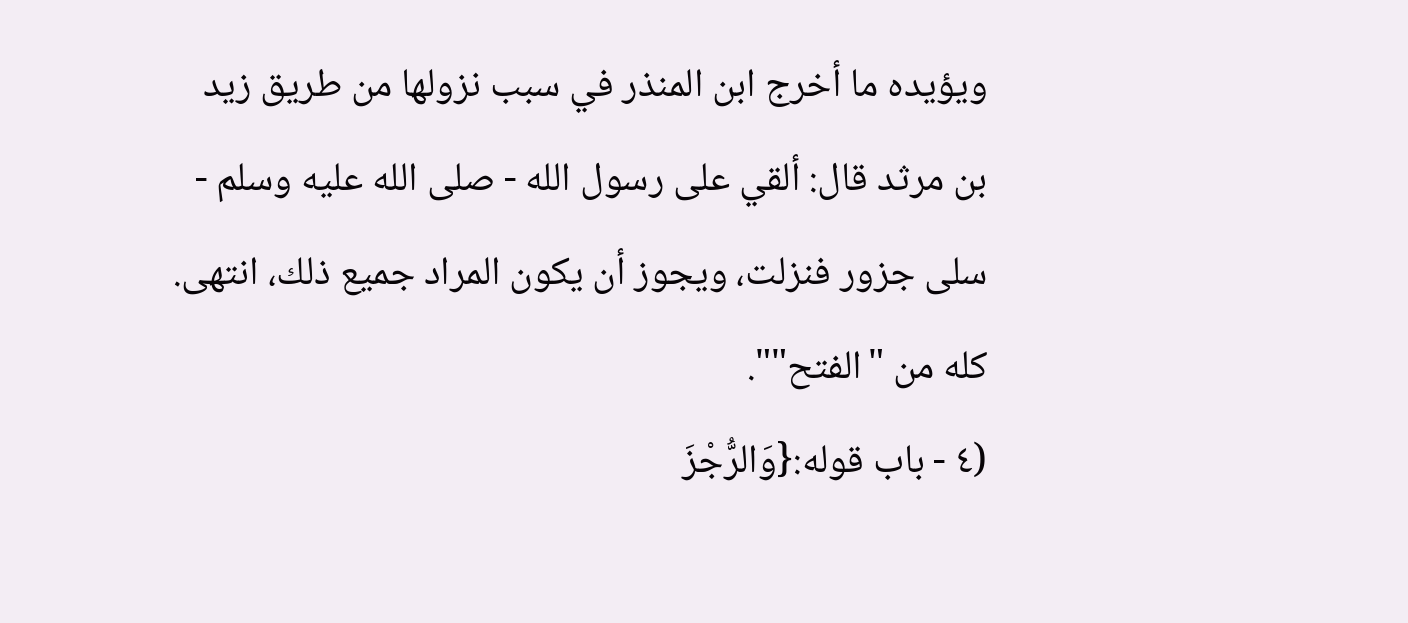ويؤيده ما أخرج ابن المنذر في سبب نزولها من طريق زيد بن مرثد قال: ألقي على رسول الله - صلى الله عليه وسلم - سلى جزور فنزلت، ويجوز أن يكون المراد جميع ذلك، انتهى. كله من "الفتح"".
(٤ - باب قوله:{وَالرُّجْزَ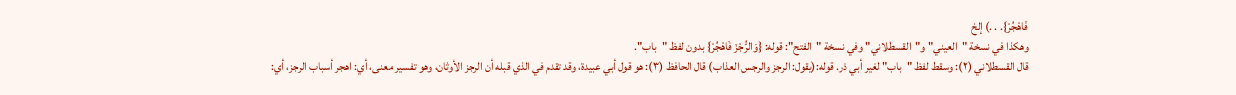فَاهْجُرْ}. . .) إلخ
وهكذا في نسخة "العيني" و"القسطلاني" وفي نسخة "الفتح": قوله: {وَالرُّجْزَ فَاهْجُرْ} بدون لفظ "باب".
قال القسطلاني (٢): وسقط لفظ "باب" لغير أبي ذر. قوله:(يقول: الرجز والرجس العذاب) قال الحافظ (٣): هو قول أبي عبيدة، وقد تقدم في الذي قبله أن الرجز الأوثان، وهو تفسير معنى، أي: اهجر أسباب الرجز، أي: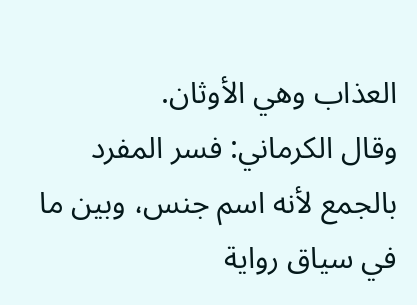العذاب وهي الأوثان.
وقال الكرماني: فسر المفرد بالجمع لأنه اسم جنس، وبين ما في سياق رواية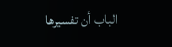الباب أن تفسيرها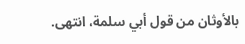بالأوثان من قول أبي سلمة، انتهى.